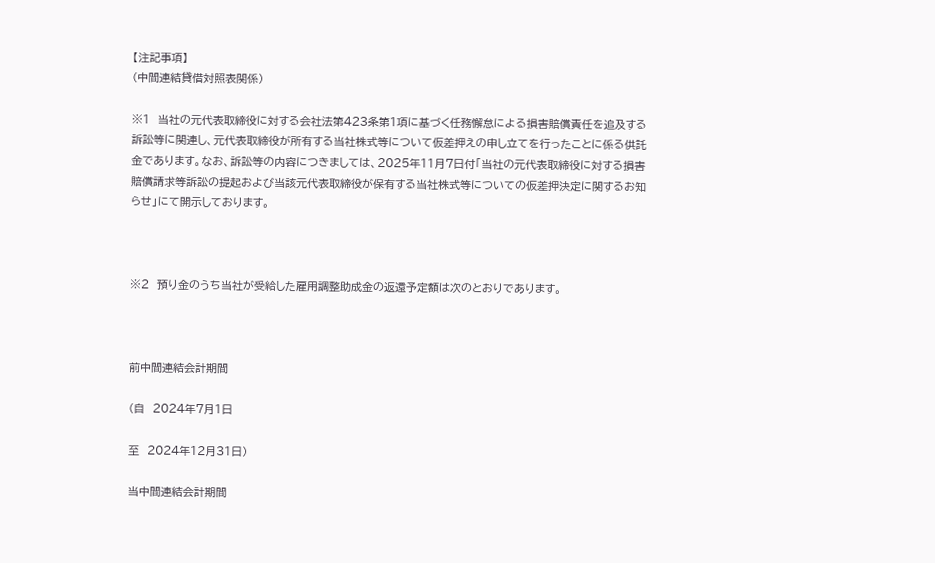【注記事項】
(中間連結貸借対照表関係)

※1  当社の元代表取締役に対する会社法第423条第1項に基づく任務懈怠による損害賠償責任を追及する訴訟等に関連し、元代表取締役が所有する当社株式等について仮差押えの申し立てを行ったことに係る供託金であります。なお、訴訟等の内容につきましては、2025年11月7日付「当社の元代表取締役に対する損害賠償請求等訴訟の提起および当該元代表取締役が保有する当社株式等についての仮差押決定に関するお知らせ」にて開示しております。



※2  預り金のうち当社が受給した雇用調整助成金の返還予定額は次のとおりであります。



前中間連結会計期間

(自  2024年7月1日

至  2024年12月31日)

当中間連結会計期間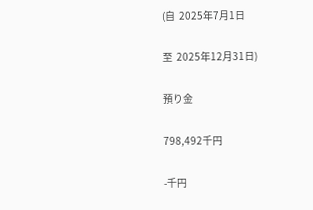(自  2025年7月1日

至  2025年12月31日)

預り金

798,492千円

-千円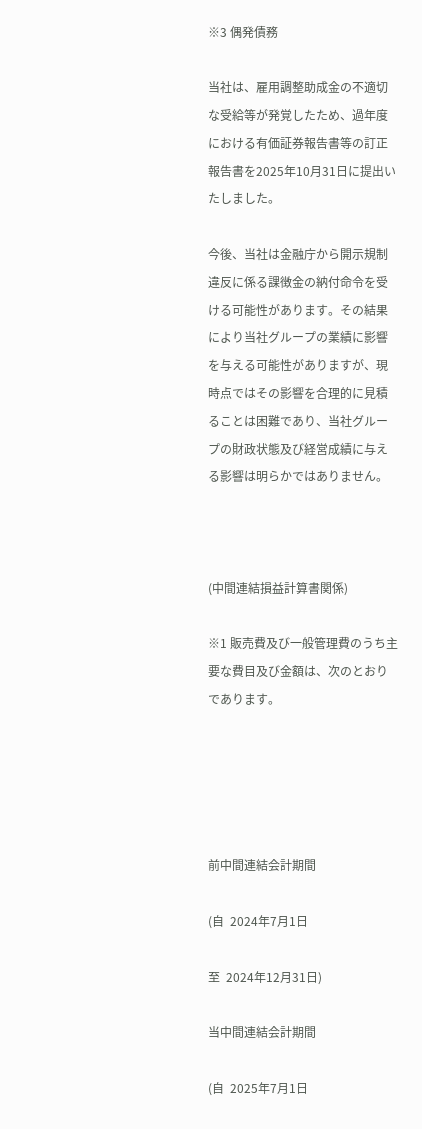※3 偶発債務

当社は、雇用調整助成金の不適切な受給等が発覚したため、過年度における有価証券報告書等の訂正報告書を2025年10月31日に提出いたしました。

今後、当社は金融庁から開示規制違反に係る課徴金の納付命令を受ける可能性があります。その結果により当社グループの業績に影響を与える可能性がありますが、現時点ではその影響を合理的に見積ることは困難であり、当社グループの財政状態及び経営成績に与える影響は明らかではありません。



(中間連結損益計算書関係)

※1 販売費及び一般管理費のうち主要な費目及び金額は、次のとおりであります。





前中間連結会計期間

(自  2024年7月1日

至  2024年12月31日)

当中間連結会計期間

(自  2025年7月1日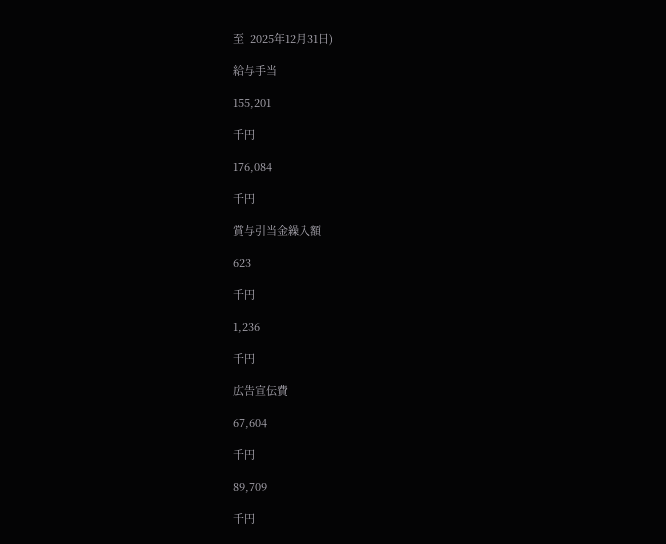至  2025年12月31日)

給与手当

155,201

千円

176,084

千円

賞与引当金繰入額

623

千円

1,236

千円

広告宣伝費

67,604

千円

89,709

千円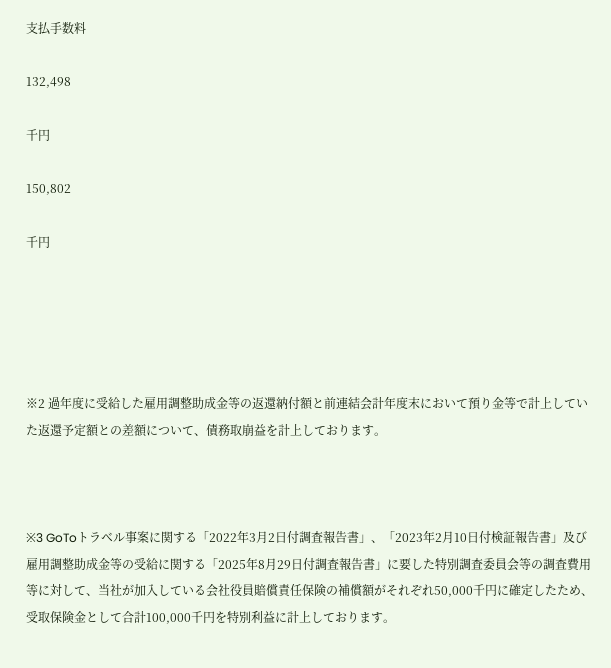支払手数料

132,498

千円

150,802

千円





※2 過年度に受給した雇用調整助成金等の返還納付額と前連結会計年度末において預り金等で計上していた返還予定額との差額について、債務取崩益を計上しております。



※3 GoToトラベル事案に関する「2022年3月2日付調査報告書」、「2023年2月10日付検証報告書」及び雇用調整助成金等の受給に関する「2025年8月29日付調査報告書」に要した特別調査委員会等の調査費用等に対して、当社が加入している会社役員賠償責任保険の補償額がそれぞれ50,000千円に確定したため、受取保険金として合計100,000千円を特別利益に計上しております。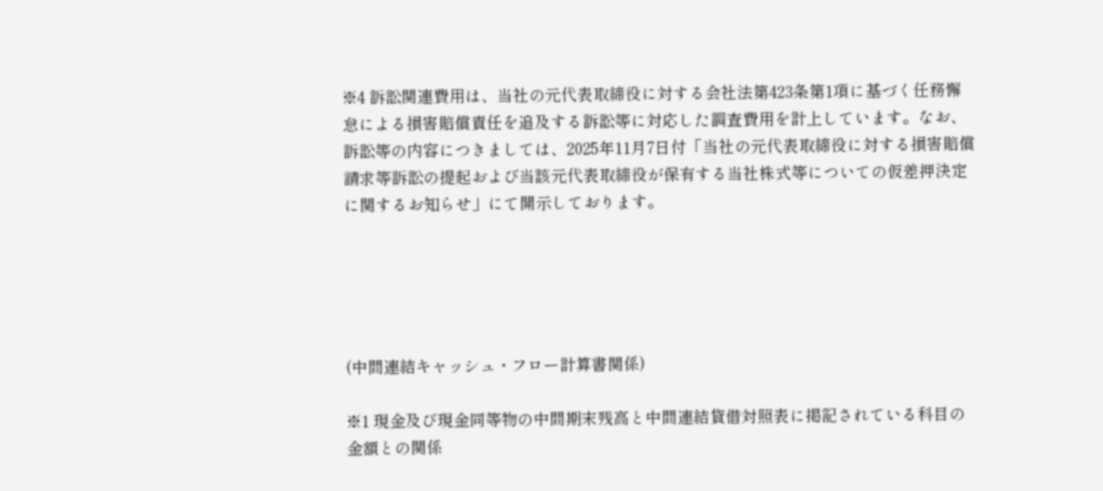※4 訴訟関連費用は、当社の元代表取締役に対する会社法第423条第1項に基づく任務懈怠による損害賠償責任を追及する訴訟等に対応した調査費用を計上しています。なお、訴訟等の内容につきましては、2025年11月7日付「当社の元代表取締役に対する損害賠償請求等訴訟の提起および当該元代表取締役が保有する当社株式等についての仮差押決定に関するお知らせ」にて開示しております。





(中間連結キャッシュ・フロー計算書関係)

※1 現金及び現金同等物の中間期末残高と中間連結貸借対照表に掲記されている科目の金額との関係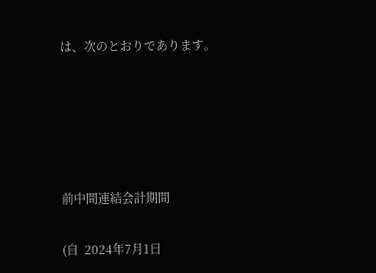は、次のとおりであります。





前中間連結会計期間

(自  2024年7月1日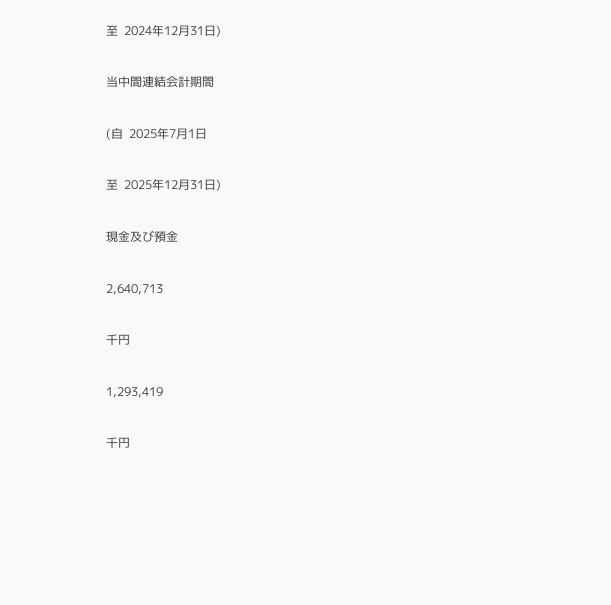至  2024年12月31日)

当中間連結会計期間

(自  2025年7月1日

至  2025年12月31日)

現金及び預金

2,640,713

千円

1,293,419

千円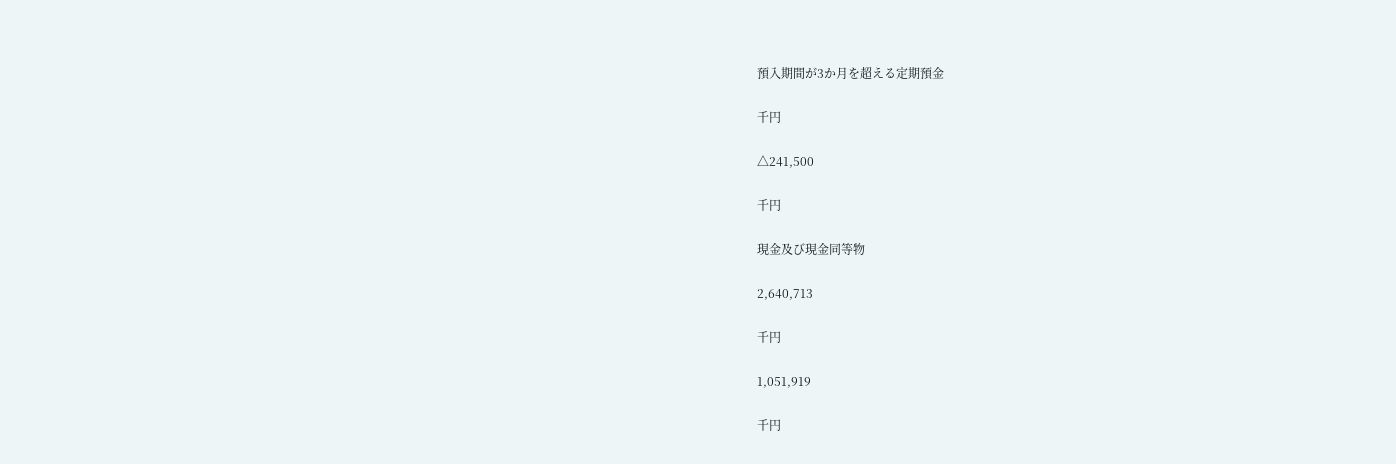預入期間が3か月を超える定期預金

千円

△241,500

千円

現金及び現金同等物

2,640,713

千円

1,051,919

千円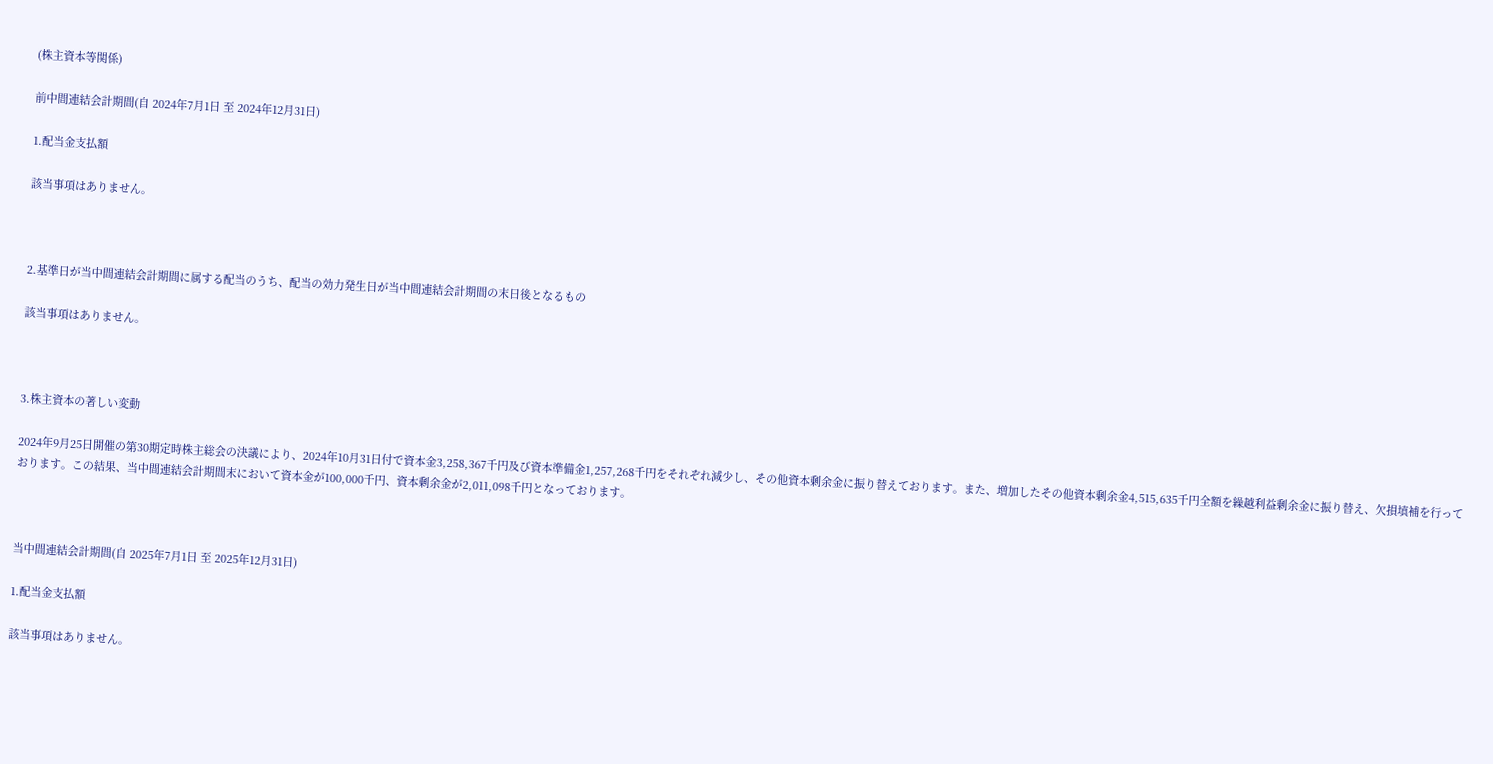(株主資本等関係)

前中間連結会計期間(自 2024年7月1日 至 2024年12月31日)

1.配当金支払額

該当事項はありません。



2.基準日が当中間連結会計期間に属する配当のうち、配当の効力発生日が当中間連結会計期間の末日後となるもの

該当事項はありません。



3.株主資本の著しい変動

2024年9月25日開催の第30期定時株主総会の決議により、2024年10月31日付で資本金3,258,367千円及び資本準備金1,257,268千円をそれぞれ減少し、その他資本剰余金に振り替えております。また、増加したその他資本剰余金4,515,635千円全額を繰越利益剰余金に振り替え、欠損填補を行っております。この結果、当中間連結会計期間末において資本金が100,000千円、資本剰余金が2,011,098千円となっております。



当中間連結会計期間(自 2025年7月1日 至 2025年12月31日)

1.配当金支払額

該当事項はありません。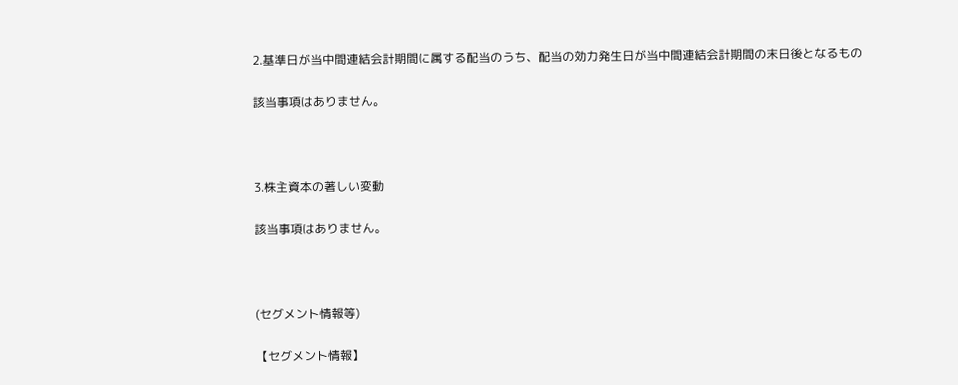2.基準日が当中間連結会計期間に属する配当のうち、配当の効力発生日が当中間連結会計期間の末日後となるもの

該当事項はありません。



3.株主資本の著しい変動

該当事項はありません。



(セグメント情報等)

【セグメント情報】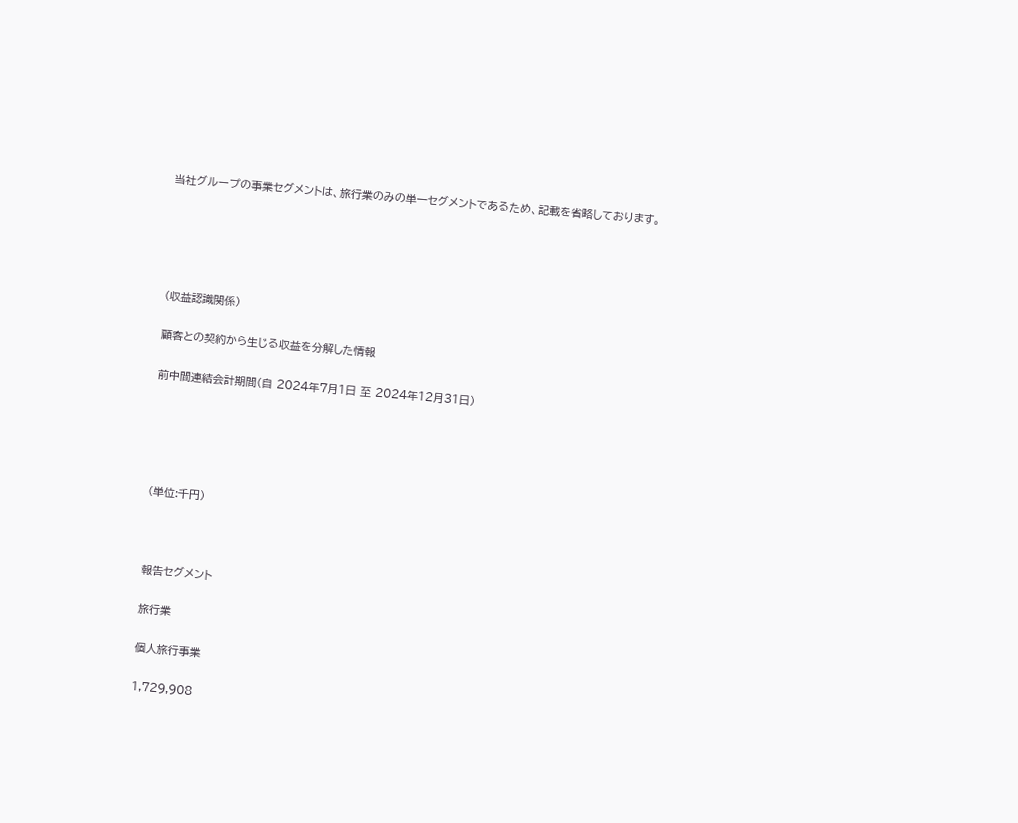当社グループの事業セグメントは、旅行業のみの単一セグメントであるため、記載を省略しております。





(収益認識関係)

顧客との契約から生じる収益を分解した情報

前中間連結会計期間(自 2024年7月1日 至 2024年12月31日)





(単位:千円)



報告セグメント

旅行業

個人旅行事業

1,729,908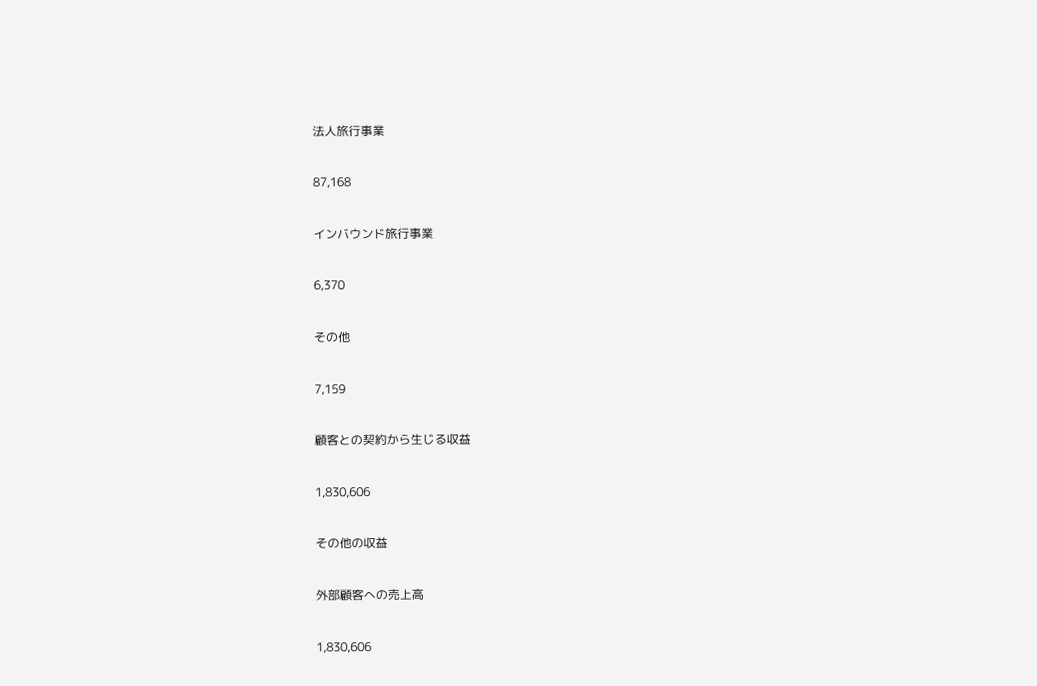法人旅行事業

87,168

インバウンド旅行事業

6,370

その他

7,159

顧客との契約から生じる収益

1,830,606

その他の収益

外部顧客への売上高

1,830,606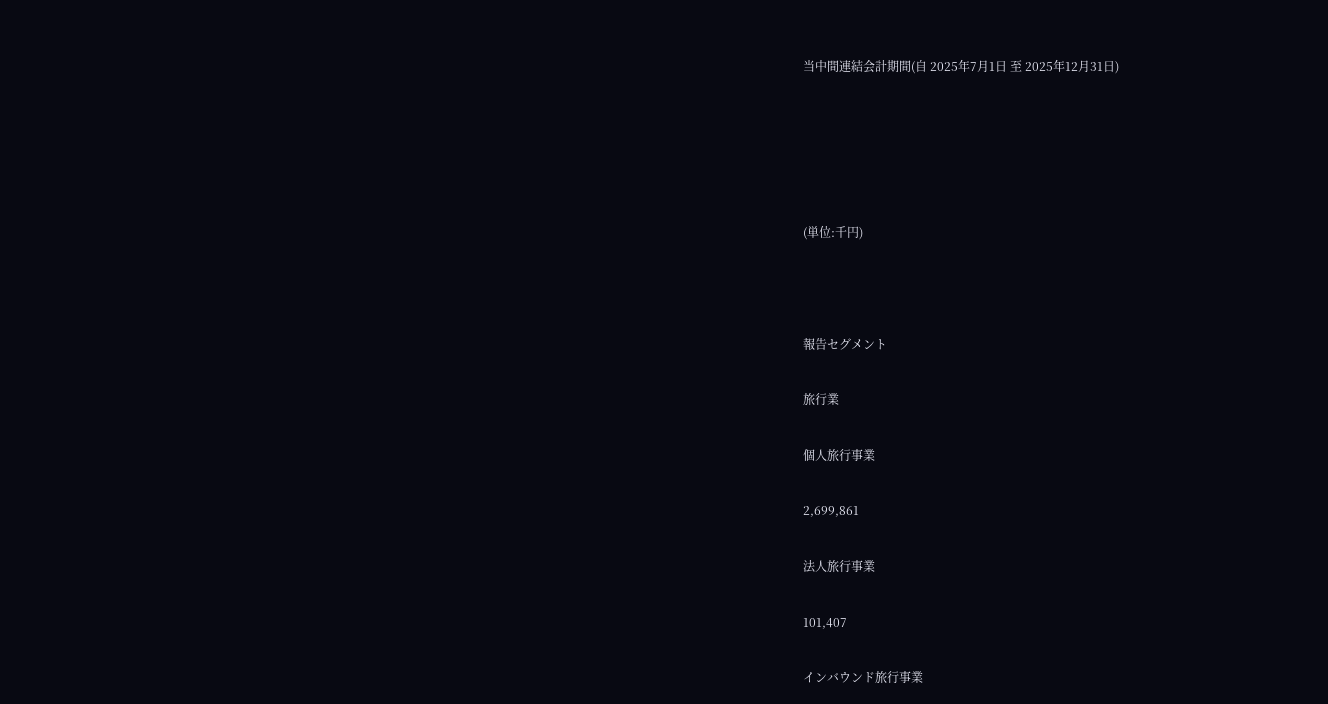当中間連結会計期間(自 2025年7月1日 至 2025年12月31日)





(単位:千円)



報告セグメント

旅行業

個人旅行事業

2,699,861

法人旅行事業

101,407

インバウンド旅行事業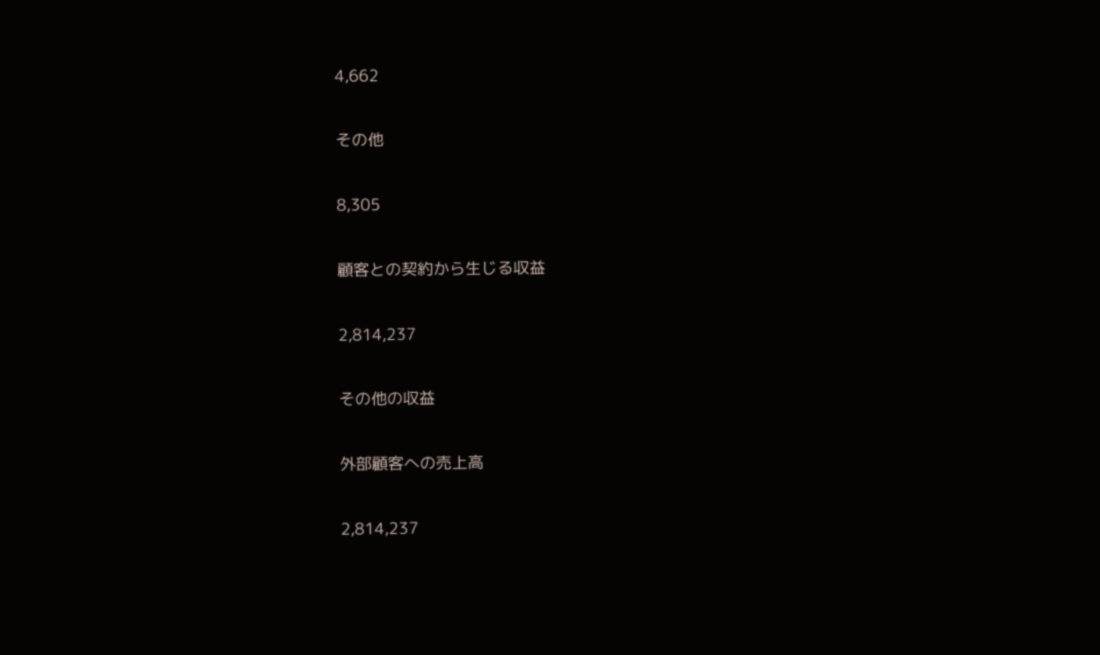4,662

その他

8,305

顧客との契約から生じる収益

2,814,237

その他の収益

外部顧客への売上高

2,814,237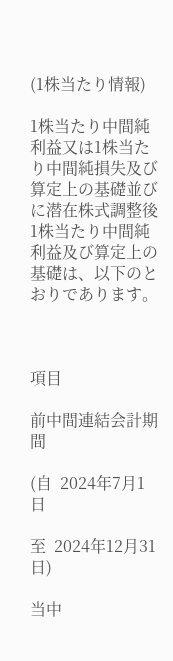(1株当たり情報)

1株当たり中間純利益又は1株当たり中間純損失及び算定上の基礎並びに潜在株式調整後1株当たり中間純利益及び算定上の基礎は、以下のとおりであります。



項目

前中間連結会計期間

(自  2024年7月1日

至  2024年12月31日)

当中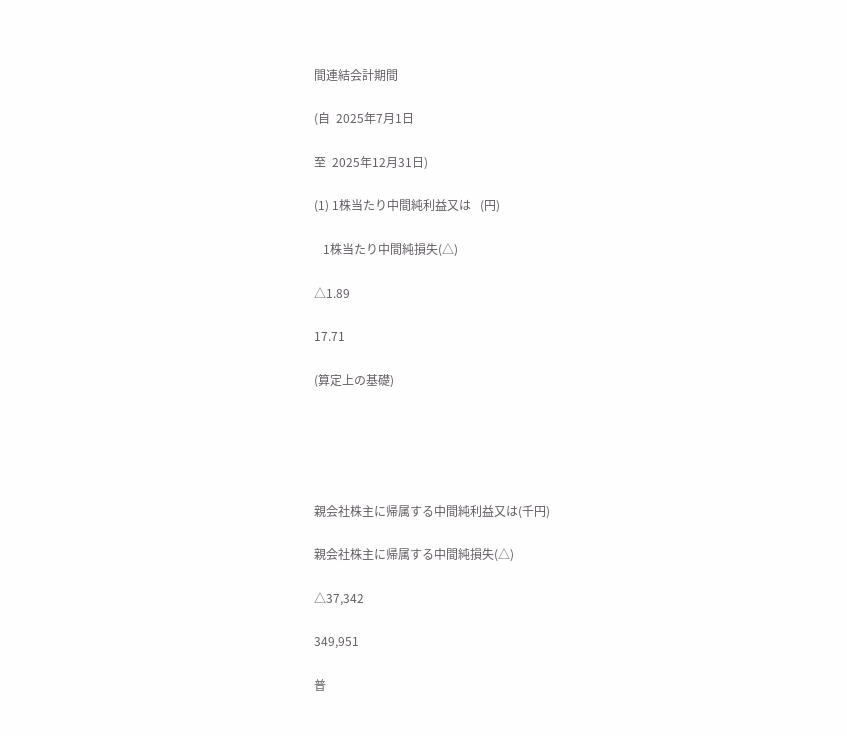間連結会計期間

(自  2025年7月1日

至  2025年12月31日)

(1) 1株当たり中間純利益又は   (円)

   1株当たり中間純損失(△)

△1.89

17.71

(算定上の基礎)





親会社株主に帰属する中間純利益又は(千円)

親会社株主に帰属する中間純損失(△)

△37,342

349,951

普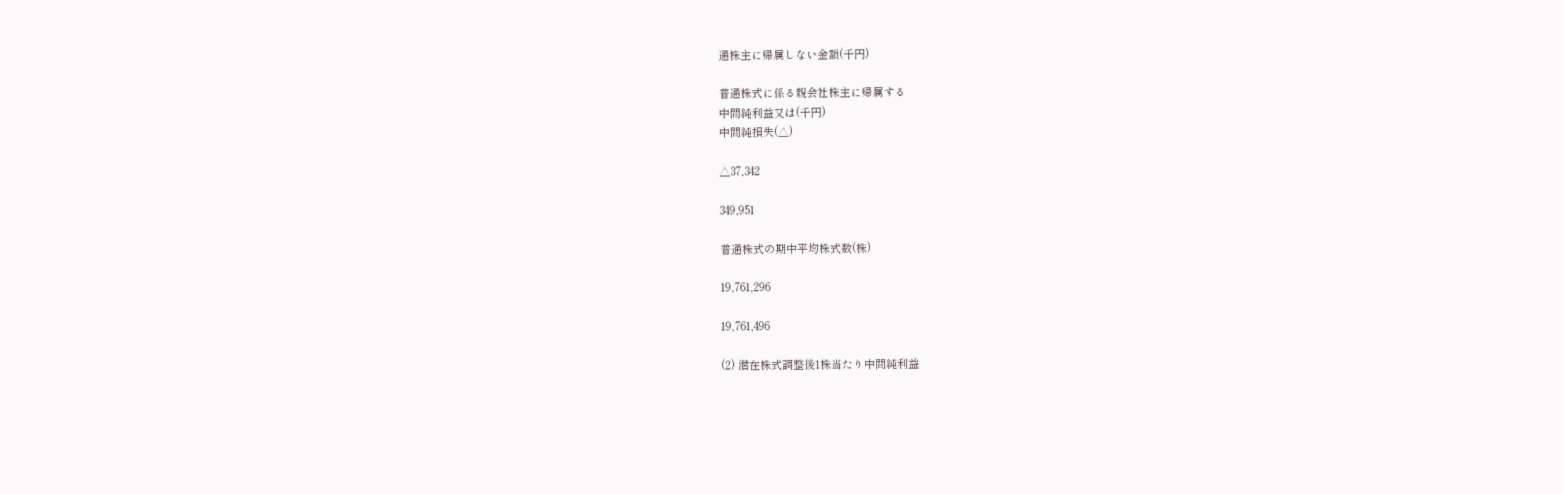通株主に帰属しない金額(千円)

普通株式に係る親会社株主に帰属する
中間純利益又は(千円)
中間純損失(△)

△37,342

349,951

普通株式の期中平均株式数(株)

19,761,296

19,761,496

(2) 潜在株式調整後1株当たり中間純利益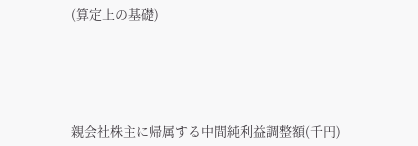(算定上の基礎)





親会社株主に帰属する中間純利益調整額(千円)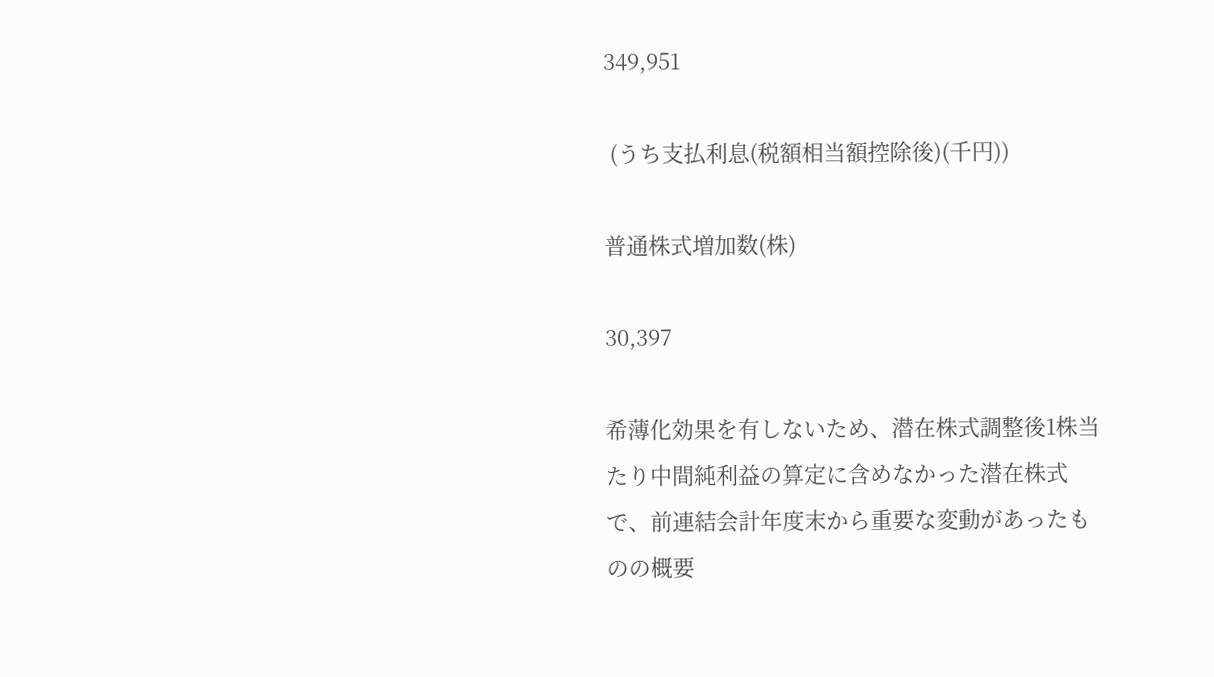349,951

 (うち支払利息(税額相当額控除後)(千円))

普通株式増加数(株)

30,397

希薄化効果を有しないため、潜在株式調整後1株当たり中間純利益の算定に含めなかった潜在株式で、前連結会計年度末から重要な変動があったものの概要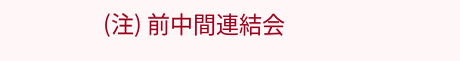(注) 前中間連結会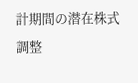計期間の潜在株式調整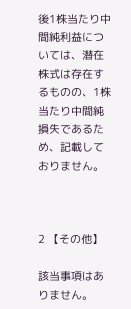後1株当たり中間純利益については、潜在株式は存在するものの、1株当たり中間純損失であるため、記載しておりません。



2 【その他】

該当事項はありません。